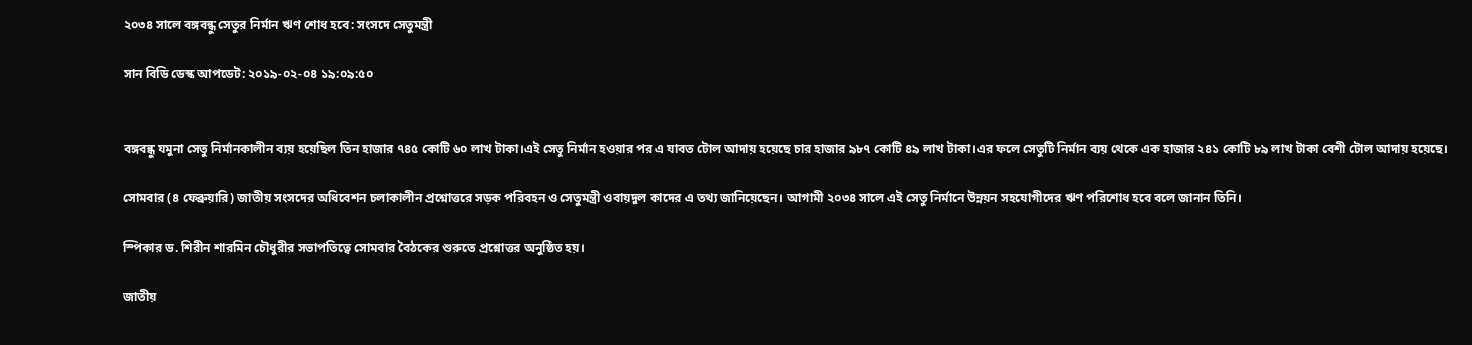২০৩৪ সালে বঙ্গবন্ধু সেতুর নির্মান ঋণ শোধ হবে: সংসদে সেতুমন্ত্রী

সান বিডি ডেস্ক আপডেট: ২০১৯-০২-০৪ ১৯:০৯:৫০


বঙ্গবন্ধু যমুনা সেতু নির্মানকালীন ব্যয় হয়েছিল তিন হাজার ৭৪৫ কোটি ৬০ লাখ টাকা।এই সেতু নির্মান হওয়ার পর এ যাবত টোল আদায় হয়েছে চার হাজার ৯৮৭ কোটি ৪৯ লাখ টাকা।এর ফলে সেতুটি নির্মান ব্যয় থেকে এক হাজার ২৪১ কোটি ৮৯ লাখ টাকা বেশী টোল আদায় হয়েছে।

সোমবার (৪ ফেব্রুয়ারি) জাতীয় সংসদের অধিবেশন চলাকালীন প্রশ্নোত্তরে সড়ক পরিবহন ও সেতুমন্ত্রী ওবায়দুল কাদের এ তথ্য জানিয়েছেন। আগামী ২০৩৪ সালে এই সেতু নির্মানে উন্নয়ন সহযোগীদের ঋণ পরিশোধ হবে বলে জানান তিনি।

স্পিকার ড. শিরীন শারমিন চৌধুরীর সভাপতিত্বে সোমবার বৈঠকের শুরুতে প্রশ্নোত্তর অনুষ্ঠিত হয়।

জাতীয়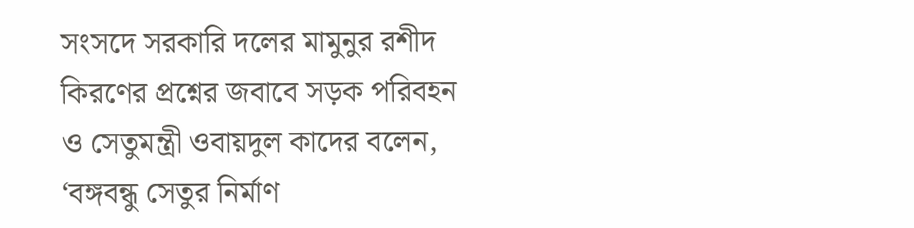সংসদে সরকারি দলের মামুনুর রশীদ কিরণের প্রশ্নের জবাবে সড়ক পরিবহন ও সেতুমন্ত্রী ওবায়দুল কাদের বলেন, ‘বঙ্গবন্ধু সেতুর নির্মাণ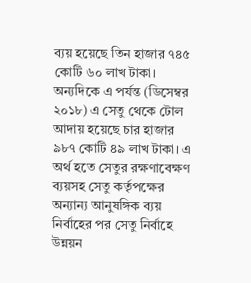ব্যয় হয়েছে তিন হাজার ৭৪৫ কোটি ৬০ লাখ টাকা। অন্যদিকে এ পর্যন্ত (ডিসেম্বর ২০১৮) এ সেতু থেকে টোল আদায় হয়েছে চার হাজার ৯৮৭ কোটি ৪৯ লাখ টাকা। এ অর্থ হতে সেতুর রক্ষণাবেক্ষণ ব্যয়সহ সেতু কর্তৃপক্ষের অন্যান্য আনুষঙ্গিক ব্যয় নির্বাহের পর সেতু নির্বাহে উন্নয়ন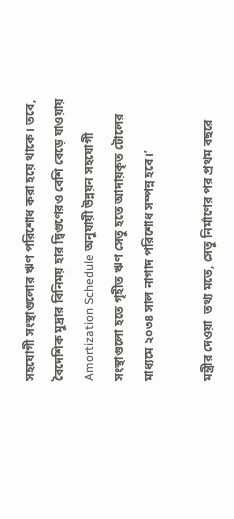সহযোগী সংস্থাগুলোর ঋণ পরিশোধ করা হয়ে থাকে। তবে, বৈদেশিক মুদ্রার বিনিময় হার দ্বিগুণেরও বেশি বেড়ে যাওয়ায় Amortization Schedule অনুযায়ী উন্নয়ন সহযোগী সংস্থাগুলো হতে গৃহীত ঋণ সেতু হতে আদায়কৃত টোলের মাধ্যমে ২০৩৪ সাল নাগাদ পরিশোধ সম্পন্ন হবে।’

মন্ত্রীর দেওয়া  তথ্য মতে, সেতু নির্মাণের পর প্রথম বছরে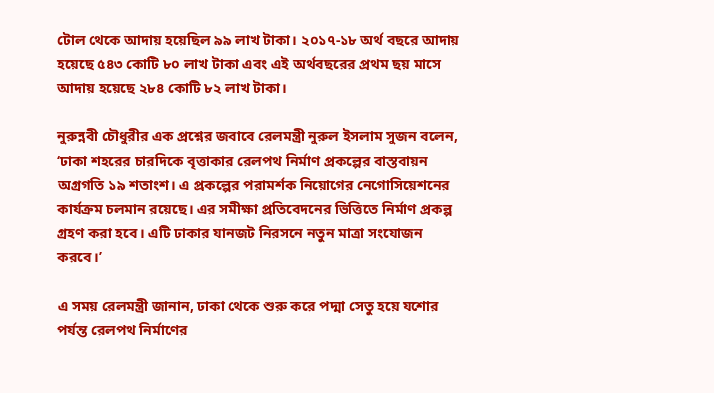টোল থেকে আদায় হয়েছিল ৯৯ লাখ টাকা। ২০১৭-১৮ অর্থ বছরে আদায় হয়েছে ৫৪৩ কোটি ৮০ লাখ টাকা এবং এই অর্থবছরের প্রথম ছয় মাসে আদায় হয়েছে ২৮৪ কোটি ৮২ লাখ টাকা।

নুরুন্নবী চৌধুরীর এক প্রশ্নের জবাবে রেলমন্ত্রী নুরুল ইসলাম সুজন বলেন, ‘ঢাকা শহরের চারদিকে বৃত্তাকার রেলপথ নির্মাণ প্রকল্পের বাস্তবায়ন অগ্রগতি ১৯ শতাংশ। এ প্রকল্পের পরামর্শক নিয়োগের নেগোসিয়েশনের কার্যক্রম চলমান রয়েছে। এর সমীক্ষা প্রতিবেদনের ভিত্তিতে নির্মাণ প্রকল্প গ্রহণ করা হবে। এটি ঢাকার যানজট নিরসনে নতুন মাত্রা সংযোজন করবে।’

এ সময় রেলমন্ত্রী জানান, ঢাকা থেকে শুরু করে পদ্মা সেতু হয়ে যশোর পর্যন্ত রেলপথ নির্মাণের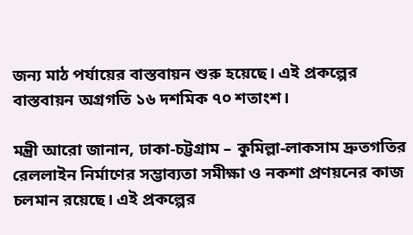জন্য মাঠ পর্যায়ের বাস্তবায়ন শুরু হয়েছে। এই প্রকল্পের বাস্তবায়ন অগ্রগতি ১৬ দশমিক ৭০ শতাংশ।

মন্ত্রী আরো জানান, ঢাকা-চট্টগ্রাম – কুমিল্লা-লাকসাম দ্রুতগতির রেললাইন নির্মাণের সম্ভাব্যতা সমীক্ষা ও নকশা প্রণয়নের কাজ চলমান রয়েছে। এই প্রকল্পের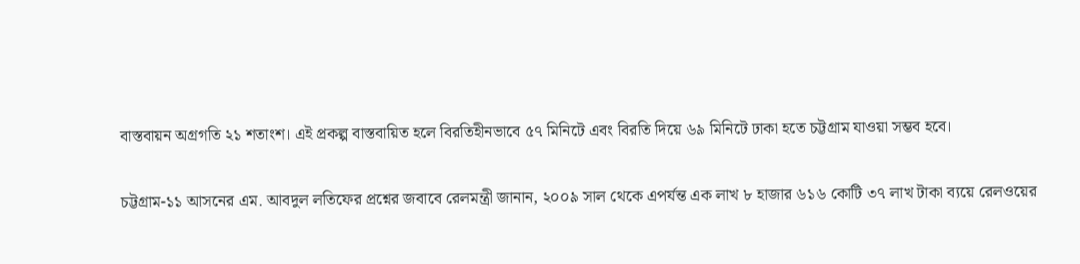বাস্তবায়ন অগ্রগতি ২১ শতাংশ। এই প্রকল্প বাস্তবায়িত হলে বিরতিহীনভাবে ৫৭ মিনিটে এবং বিরতি দিয়ে ৬৯ মিনিটে ঢাকা হতে চট্টগ্রাম যাওয়া সম্ভব হবে।

চট্টগ্রাম-১১ আসনের এম. আবদুল লতিফের প্রশ্নের জবাবে রেলমন্ত্রী জানান, ২০০৯ সাল থেকে এপর্যন্ত এক লাখ ৮ হাজার ৬১৬ কোটি ৩৭ লাখ টাকা ব্যয়ে রেলওয়ের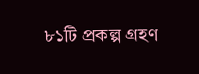৮১টি প্রকল্প গ্রহণ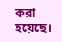করা হয়েছে।